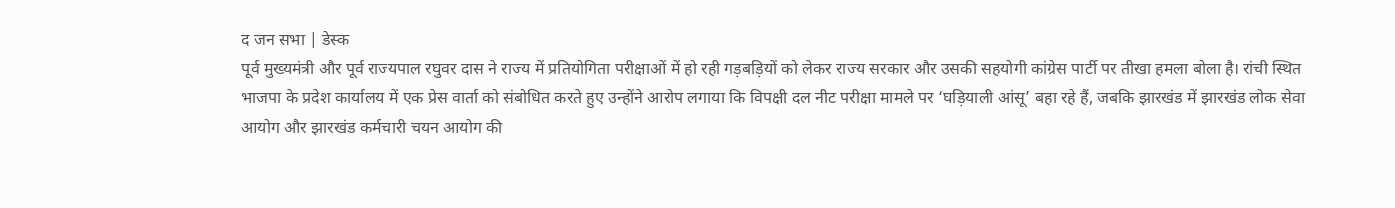द जन सभा | डेस्क
पूर्व मुख्यमंत्री और पूर्व राज्यपाल रघुवर दास ने राज्य में प्रतियोगिता परीक्षाओं में हो रही गड़बड़ियों को लेकर राज्य सरकार और उसकी सहयोगी कांग्रेस पार्टी पर तीखा हमला बोला है। रांची स्थित भाजपा के प्रदेश कार्यालय में एक प्रेस वार्ता को संबोधित करते हुए उन्होंने आरोप लगाया कि विपक्षी दल नीट परीक्षा मामले पर ‘घड़ियाली आंसू’ बहा रहे हैं, जबकि झारखंड में झारखंड लोक सेवा आयोग और झारखंड कर्मचारी चयन आयोग की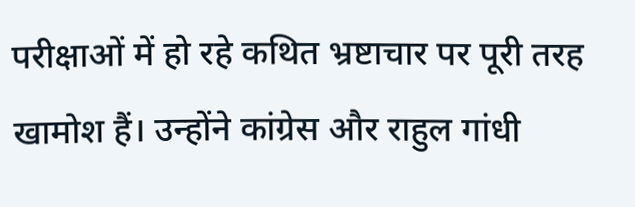परीक्षाओं में हो रहे कथित भ्रष्टाचार पर पूरी तरह खामोश हैं। उन्होंने कांग्रेस और राहुल गांधी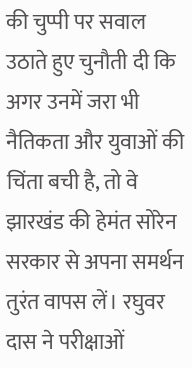की चुप्पी पर सवाल उठाते हुए चुनौती दी कि अगर उनमें जरा भी नैतिकता और युवाओं की चिंता बची है, तो वे झारखंड की हेमंत सोरेन सरकार से अपना समर्थन तुरंत वापस लें। रघुवर दास ने परीक्षाओं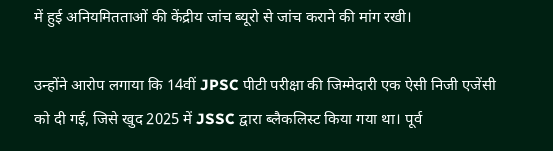में हुई अनियमितताओं की केंद्रीय जांच ब्यूरो से जांच कराने की मांग रखी।

उन्होंने आरोप लगाया कि 14वीं JPSC पीटी परीक्षा की जिम्मेदारी एक ऐसी निजी एजेंसी को दी गई, जिसे खुद 2025 में JSSC द्वारा ब्लैकलिस्ट किया गया था। पूर्व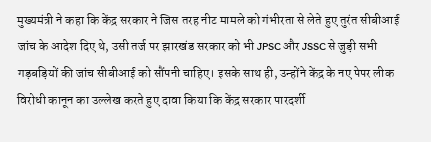मुख्यमंत्री ने कहा कि केंद्र सरकार ने जिस तरह नीट मामले को गंभीरता से लेते हुए तुरंत सीबीआई जांच के आदेश दिए थे, उसी तर्ज पर झारखंड सरकार को भी JPSC और JSSC से जुड़ी सभी गड़बड़ियों की जांच सीबीआई को सौंपनी चाहिए। इसके साथ ही, उन्होंने केंद्र के नए पेपर लीक विरोधी कानून का उल्लेख करते हुए दावा किया कि केंद्र सरकार पारदर्शी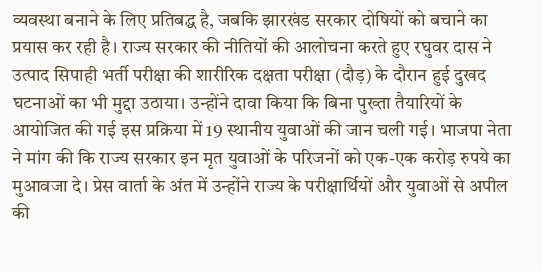व्यवस्था बनाने के लिए प्रतिबद्ध है, जबकि झारखंड सरकार दोषियों को बचाने का प्रयास कर रही है। राज्य सरकार की नीतियों की आलोचना करते हुए रघुवर दास ने उत्पाद सिपाही भर्ती परीक्षा की शारीरिक दक्षता परीक्षा (दौड़) के दौरान हुई दुखद घटनाओं का भी मुद्दा उठाया। उन्होंने दावा किया कि बिना पुख्ता तैयारियों के आयोजित की गई इस प्रक्रिया में 19 स्थानीय युवाओं की जान चली गई। भाजपा नेता ने मांग की कि राज्य सरकार इन मृत युवाओं के परिजनों को एक-एक करोड़ रुपये का मुआवजा दे। प्रेस वार्ता के अंत में उन्होंने राज्य के परीक्षार्थियों और युवाओं से अपील की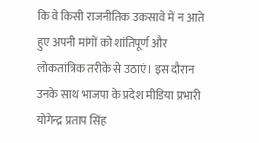कि वे किसी राजनीतिक उकसावे में न आते हुए अपनी मांगों को शांतिपूर्ण और लोकतांत्रिक तरीके से उठाएं। इस दौरान उनके साथ भाजपा के प्रदेश मीडिया प्रभारी योगेन्द्र प्रताप सिंह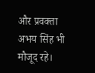और प्रवक्ता अभय सिंह भी मौजूद रहे।